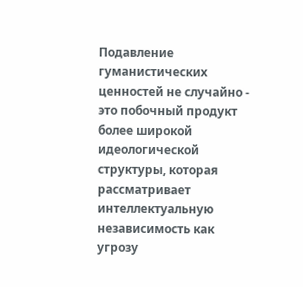Подавление гуманистических ценностей не случайно - это побочный продукт более широкой идеологической структуры, которая рассматривает интеллектуальную независимость как угрозу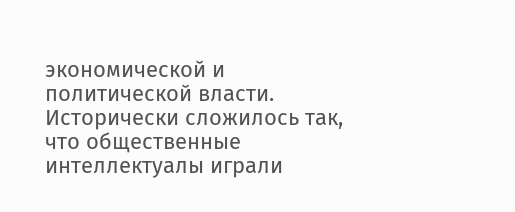экономической и политической власти. Исторически сложилось так, что общественные интеллектуалы играли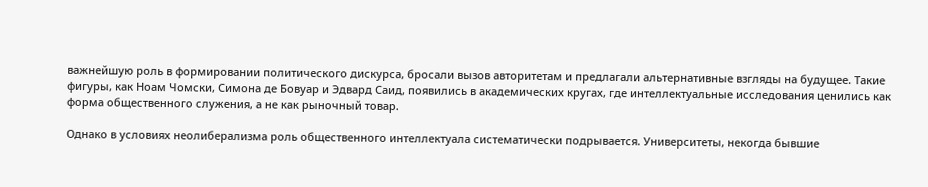важнейшую роль в формировании политического дискурса, бросали вызов авторитетам и предлагали альтернативные взгляды на будущее. Такие фигуры, как Ноам Чомски, Симона де Бовуар и Эдвард Саид, появились в академических кругах, где интеллектуальные исследования ценились как форма общественного служения, а не как рыночный товар.

Однако в условиях неолиберализма роль общественного интеллектуала систематически подрывается. Университеты, некогда бывшие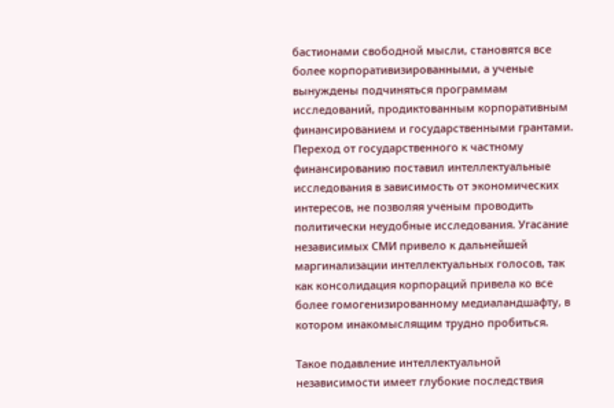бастионами свободной мысли, становятся все более корпоративизированными, а ученые вынуждены подчиняться программам исследований, продиктованным корпоративным финансированием и государственными грантами. Переход от государственного к частному финансированию поставил интеллектуальные исследования в зависимость от экономических интересов, не позволяя ученым проводить политически неудобные исследования. Угасание независимых СМИ привело к дальнейшей маргинализации интеллектуальных голосов, так как консолидация корпораций привела ко все более гомогенизированному медиаландшафту, в котором инакомыслящим трудно пробиться.

Такое подавление интеллектуальной независимости имеет глубокие последствия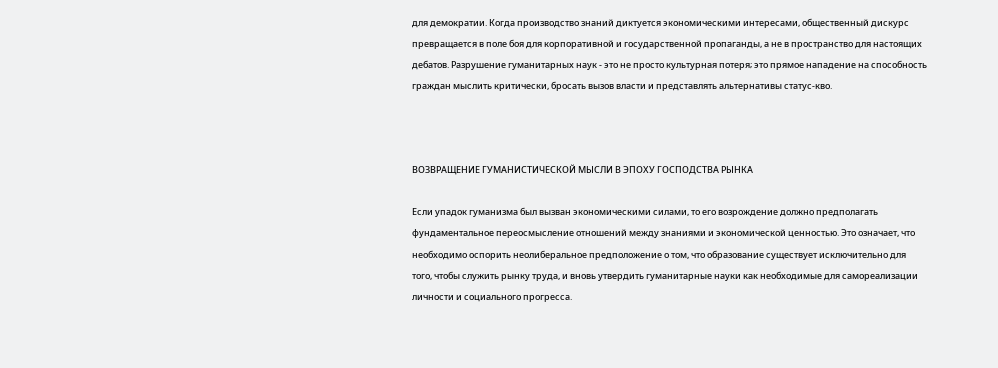для демократии. Когда производство знаний диктуется экономическими интересами, общественный дискурс превращается в поле боя для корпоративной и государственной пропаганды, а не в пространство для настоящих дебатов. Разрушение гуманитарных наук - это не просто культурная потеря; это прямое нападение на способность граждан мыслить критически, бросать вызов власти и представлять альтернативы статус-кво.



ВОЗВРАЩЕНИЕ ГУМАНИСТИЧЕСКОЙ МЫСЛИ В ЭПОХУ ГОСПОДСТВА РЫНКА

Если упадок гуманизма был вызван экономическими силами, то его возрождение должно предполагать фундаментальное переосмысление отношений между знаниями и экономической ценностью. Это означает, что необходимо оспорить неолиберальное предположение о том, что образование существует исключительно для того, чтобы служить рынку труда, и вновь утвердить гуманитарные науки как необходимые для самореализации личности и социального прогресса.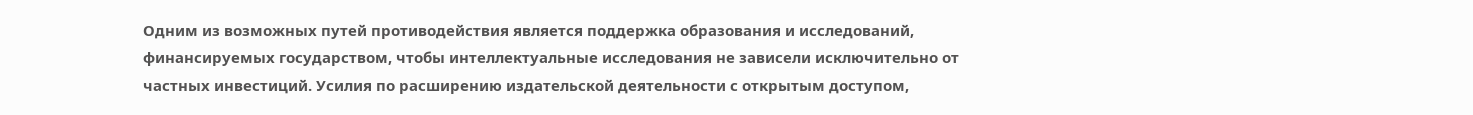Одним из возможных путей противодействия является поддержка образования и исследований, финансируемых государством, чтобы интеллектуальные исследования не зависели исключительно от частных инвестиций. Усилия по расширению издательской деятельности с открытым доступом,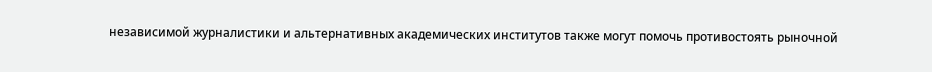независимой журналистики и альтернативных академических институтов также могут помочь противостоять рыночной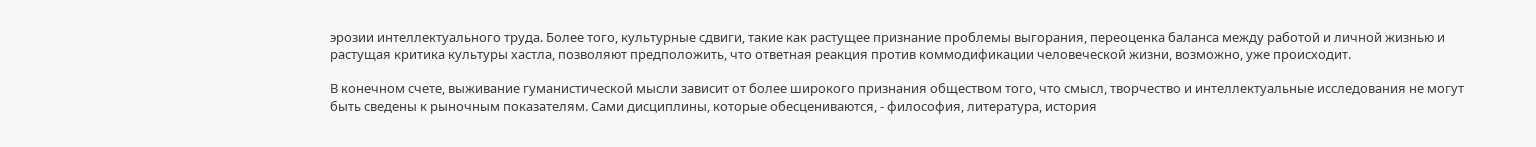эрозии интеллектуального труда. Более того, культурные сдвиги, такие как растущее признание проблемы выгорания, переоценка баланса между работой и личной жизнью и растущая критика культуры хастла, позволяют предположить, что ответная реакция против коммодификации человеческой жизни, возможно, уже происходит.

В конечном счете, выживание гуманистической мысли зависит от более широкого признания обществом того, что смысл, творчество и интеллектуальные исследования не могут быть сведены к рыночным показателям. Сами дисциплины, которые обесцениваются, - философия, литература, история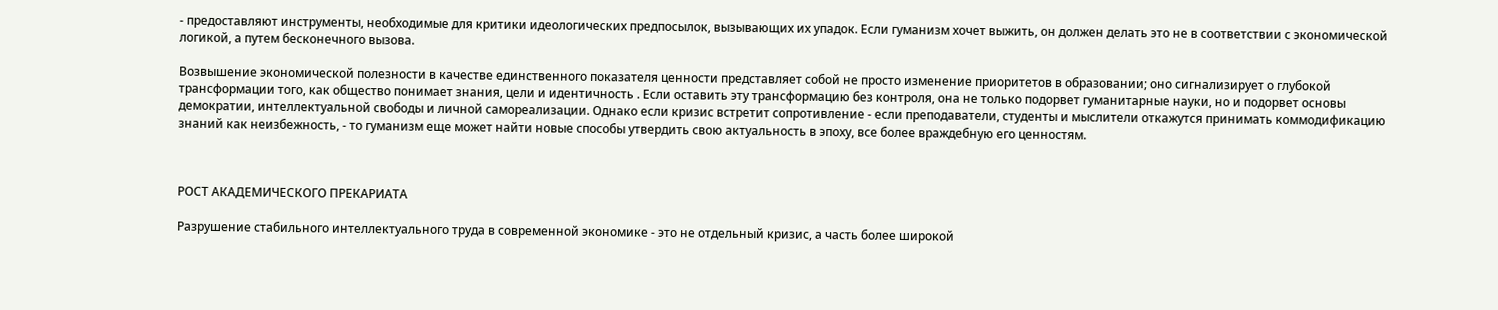- предоставляют инструменты, необходимые для критики идеологических предпосылок, вызывающих их упадок. Если гуманизм хочет выжить, он должен делать это не в соответствии с экономической логикой, а путем бесконечного вызова.

Возвышение экономической полезности в качестве единственного показателя ценности представляет собой не просто изменение приоритетов в образовании; оно сигнализирует о глубокой трансформации того, как общество понимает знания, цели и идентичность . Если оставить эту трансформацию без контроля, она не только подорвет гуманитарные науки, но и подорвет основы демократии, интеллектуальной свободы и личной самореализации. Однако если кризис встретит сопротивление - если преподаватели, студенты и мыслители откажутся принимать коммодификацию знаний как неизбежность, - то гуманизм еще может найти новые способы утвердить свою актуальность в эпоху, все более враждебную его ценностям.



РОСТ АКАДЕМИЧЕСКОГО ПРЕКАРИАТА

Разрушение стабильного интеллектуального труда в современной экономике - это не отдельный кризис, а часть более широкой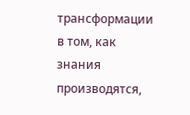трансформации в том, как знания производятся,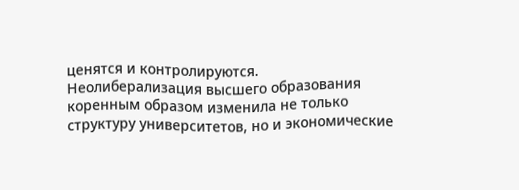ценятся и контролируются. Неолиберализация высшего образования коренным образом изменила не только структуру университетов, но и экономические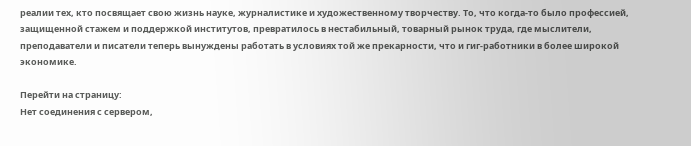реалии тех, кто посвящает свою жизнь науке, журналистике и художественному творчеству. То, что когда-то было профессией, защищенной стажем и поддержкой институтов, превратилось в нестабильный, товарный рынок труда, где мыслители, преподаватели и писатели теперь вынуждены работать в условиях той же прекарности, что и гиг-работники в более широкой экономике.

Перейти на страницу:
Нет соединения с сервером,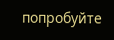попробуйте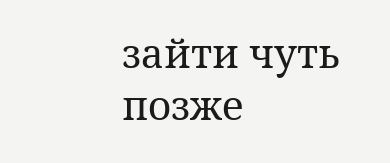зайти чуть позже